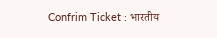Confrim Ticket : भारतीय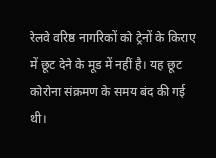रेलवे वरिष्ठ नागरिकों को ट्रेनों के किराए में छूट देने के मूड में नहीं है। यह छूट कोरोना संक्रमण के समय बंद की गई थी।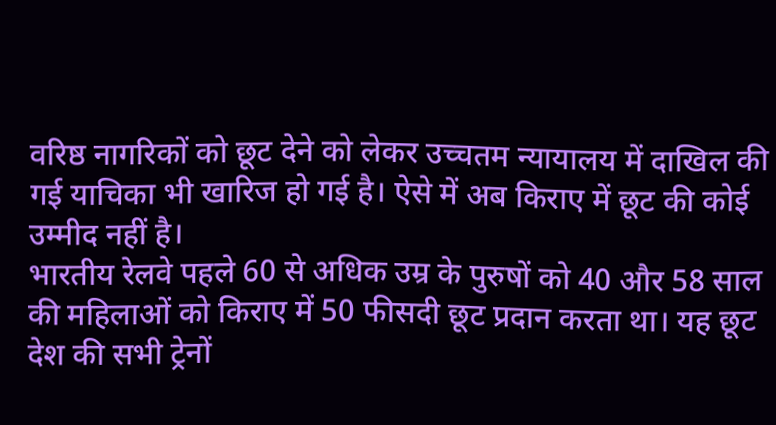वरिष्ठ नागरिकों को छूट देने को लेकर उच्चतम न्यायालय में दाखिल की गई याचिका भी खारिज हो गई है। ऐसे में अब किराए में छूट की कोई उम्मीद नहीं है।
भारतीय रेलवे पहले 60 से अधिक उम्र के पुरुषों को 40 और 58 साल की महिलाओं को किराए में 50 फीसदी छूट प्रदान करता था। यह छूट देश की सभी ट्रेनों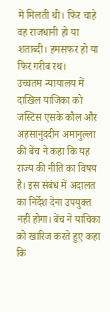में मिलती थी। फिर चाहे वह राजधानी हो या शताब्दी। हमसफर हो या फिर गरीब रथ।
उच्चतम न्यायालय में दाखिल याजिका को जस्टिस एसके कौल और अहसानुददीन अमानुल्ला की बेंच ने कहा कि यह राज्य की नीति का विषय है। इस संबंध में अदालत का निर्देश देना उपयुक्त नहीं होगा। बेंच ने याचिका को खारिज करते हुए कहा कि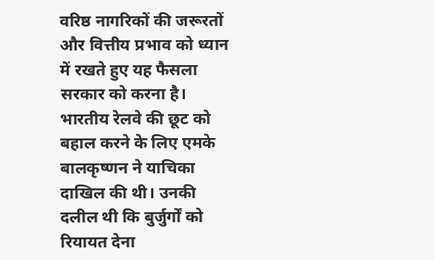वरिष्ठ नागरिकों की जरूरतों और वित्तीय प्रभाव को ध्यान में रखते हुए यह फैसला सरकार को करना है।
भारतीय रेलवे की छूट को बहाल करने के लिए एमके बालकृष्णन ने याचिका दाखिल की थी। उनकी दलील थी कि बुर्जुर्गों को रियायत देना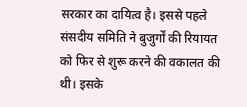सरकार का दायित्व है। इससे पहले संसदीय समिति ने बुजुर्गों की रियायत को फिर से शुरू करने की वकालत की थी। इसके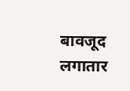बावजूद लगातार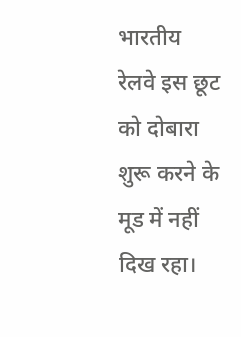भारतीय रेलवे इस छूट को दोबारा शुरू करने के मूड में नहीं दिख रहा।